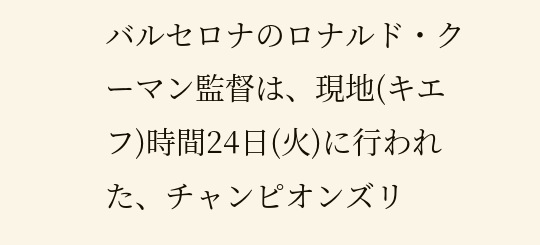バルセロナのロナルド・クーマン監督は、現地(キエフ)時間24日(火)に行われた、チャンピオンズリ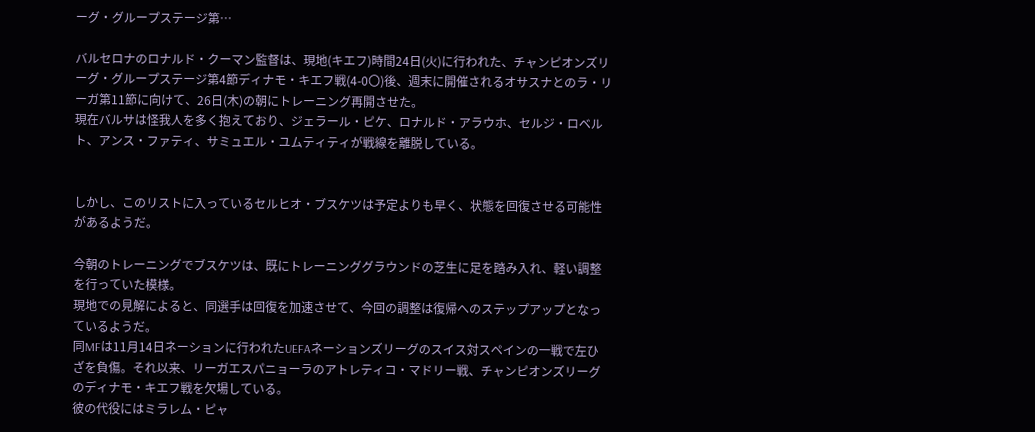ーグ・グループステージ第…

バルセロナのロナルド・クーマン監督は、現地(キエフ)時間24日(火)に行われた、チャンピオンズリーグ・グループステージ第4節ディナモ・キエフ戦(4-0〇)後、週末に開催されるオサスナとのラ・リーガ第11節に向けて、26日(木)の朝にトレーニング再開させた。
現在バルサは怪我人を多く抱えており、ジェラール・ピケ、ロナルド・アラウホ、セルジ・ロベルト、アンス・ファティ、サミュエル・ユムティティが戦線を離脱している。


しかし、このリストに入っているセルヒオ・ブスケツは予定よりも早く、状態を回復させる可能性があるようだ。

今朝のトレーニングでブスケツは、既にトレーニンググラウンドの芝生に足を踏み入れ、軽い調整を行っていた模様。
現地での見解によると、同選手は回復を加速させて、今回の調整は復帰へのステップアップとなっているようだ。
同MFは11月14日ネーションに行われたUEFAネーションズリーグのスイス対スペインの一戦で左ひざを負傷。それ以来、リーガエスパニョーラのアトレティコ・マドリー戦、チャンピオンズリーグのディナモ・キエフ戦を欠場している。
彼の代役にはミラレム・ピャ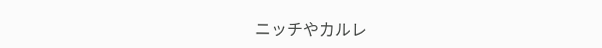ニッチやカルレ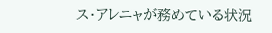ス・アレニャが務めている状況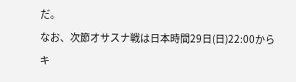だ。
なお、次節オサスナ戦は日本時間29日(日)22:00からキ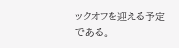ックオフを迎える予定である。